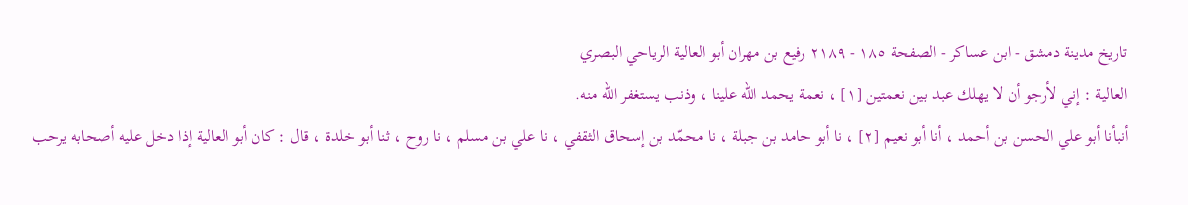تاريخ مدينة دمشق - ابن عساكر - الصفحة ١٨٥ - ٢١٨٩ رفيع بن مهران أبو العالية الرياحي البصري
العالية : إني لأرجو أن لا يهلك عبد بين نعمتين [١] ، نعمة يحمد الله علينا ، وذنب يستغفر الله منه.
أنبأنا أبو علي الحسن بن أحمد ، أنا أبو نعيم [٢] ، نا أبو حامد بن جبلة ، نا محمّد بن إسحاق الثقفي ، نا علي بن مسلم ، نا روح ، ثنا أبو خلدة ، قال : كان أبو العالية إذا دخل عليه أصحابه يرحب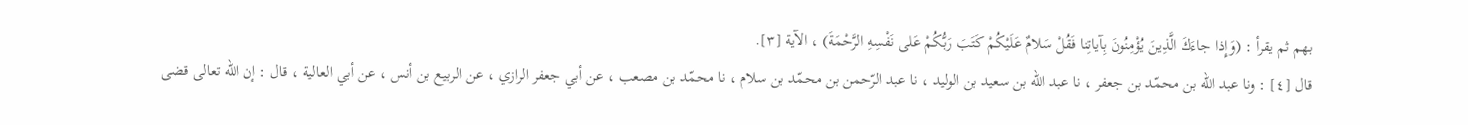بهم ثم يقرأ : (وَإِذا جاءَكَ الَّذِينَ يُؤْمِنُونَ بِآياتِنا فَقُلْ سَلامٌ عَلَيْكُمْ كَتَبَ رَبُّكُمْ عَلى نَفْسِهِ الرَّحْمَةَ) ، الآية [٣].
قال [٤] : ونا عبد الله بن محمّد بن جعفر ، نا عبد الله بن سعيد بن الوليد ، نا عبد الرّحمن بن محمّد بن سلام ، نا محمّد بن مصعب ، عن أبي جعفر الرازي ، عن الربيع بن أنس ، عن أبي العالية ، قال : إن الله تعالى قضى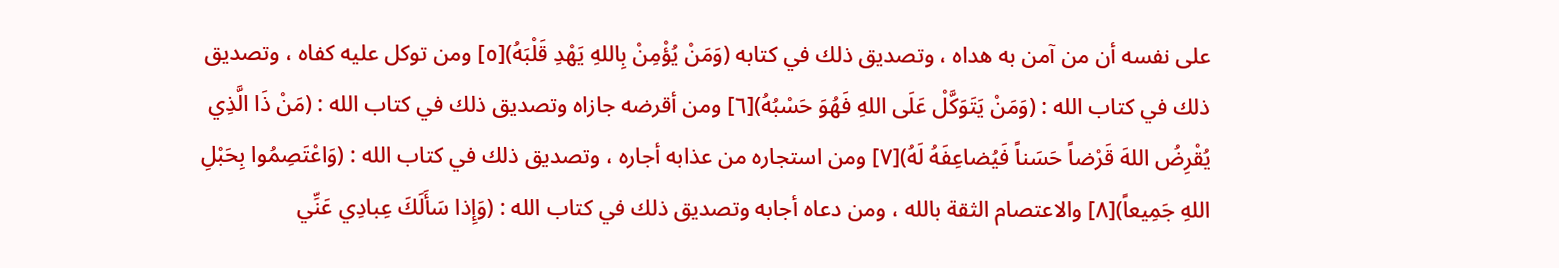على نفسه أن من آمن به هداه ، وتصديق ذلك في كتابه (وَمَنْ يُؤْمِنْ بِاللهِ يَهْدِ قَلْبَهُ)[٥] ومن توكل عليه كفاه ، وتصديق ذلك في كتاب الله : (وَمَنْ يَتَوَكَّلْ عَلَى اللهِ فَهُوَ حَسْبُهُ)[٦] ومن أقرضه جازاه وتصديق ذلك في كتاب الله : (مَنْ ذَا الَّذِي يُقْرِضُ اللهَ قَرْضاً حَسَناً فَيُضاعِفَهُ لَهُ)[٧] ومن استجاره من عذابه أجاره ، وتصديق ذلك في كتاب الله : (وَاعْتَصِمُوا بِحَبْلِ اللهِ جَمِيعاً)[٨] والاعتصام الثقة بالله ، ومن دعاه أجابه وتصديق ذلك في كتاب الله : (وَإِذا سَأَلَكَ عِبادِي عَنِّي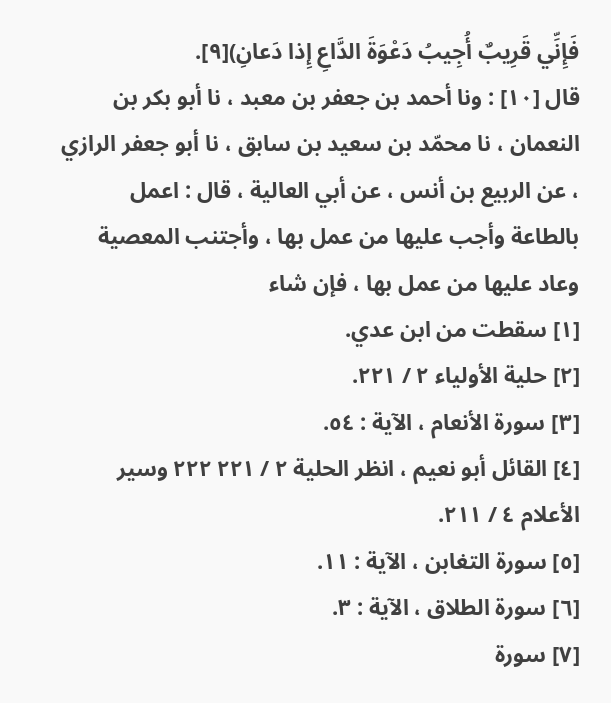فَإِنِّي قَرِيبٌ أُجِيبُ دَعْوَةَ الدَّاعِ إِذا دَعانِ)[٩].
قال [١٠] : ونا أحمد بن جعفر بن معبد ، نا أبو بكر بن النعمان ، نا محمّد بن سعيد بن سابق ، نا أبو جعفر الرازي ، عن الربيع بن أنس ، عن أبي العالية ، قال : اعمل بالطاعة وأجب عليها من عمل بها ، وأجتنب المعصية وعاد عليها من عمل بها ، فإن شاء
[١] سقطت من ابن عدي.
[٢] حلية الأولياء ٢ / ٢٢١.
[٣] سورة الأنعام ، الآية : ٥٤.
[٤] القائل أبو نعيم ، انظر الحلية ٢ / ٢٢١ ٢٢٢ وسير الأعلام ٤ / ٢١١.
[٥] سورة التغابن ، الآية : ١١.
[٦] سورة الطلاق ، الآية : ٣.
[٧] سورة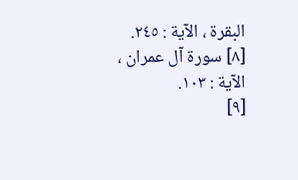البقرة ، الآية : ٢٤٥.
[٨] سورة آل عمران ، الآية : ١٠٣.
[٩]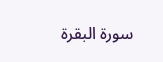سورة البقرة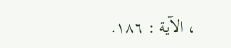، الآية : ١٨٦.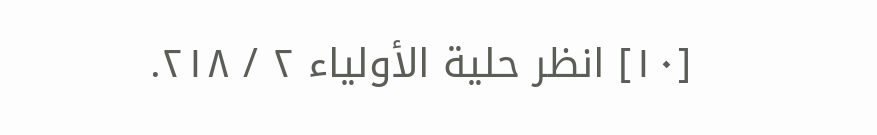[١٠] انظر حلية الأولياء ٢ / ٢١٨.